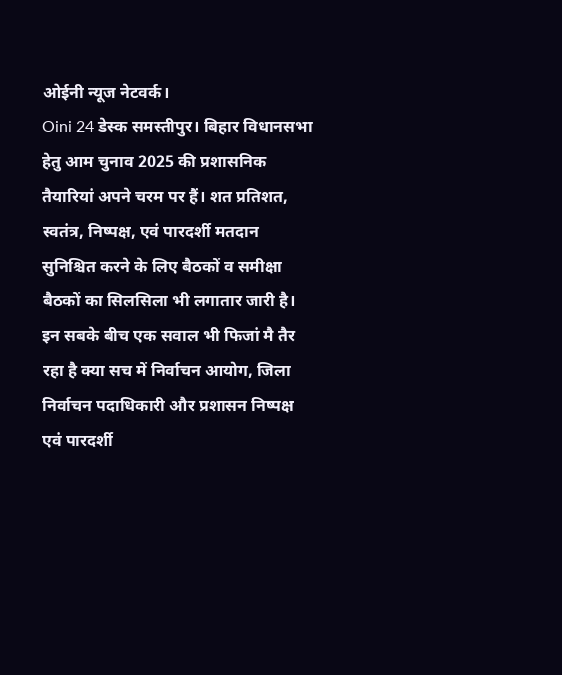ओईनी न्यूज नेटवर्क।
Oini 24 डेस्क समस्तीपुर। बिहार विधानसभा हेतु आम चुनाव 2025 की प्रशासनिक तैयारियां अपने चरम पर हैं। शत प्रतिशत, स्वतंत्र, निष्पक्ष, एवं पारदर्शी मतदान सुनिश्चित करने के लिए बैठकों व समीक्षा बैठकों का सिलसिला भी लगातार जारी है। इन सबके बीच एक सवाल भी फिजां मै तैर रहा है क्या सच में निर्वाचन आयोग, जिला निर्वाचन पदाधिकारी और प्रशासन निष्पक्ष एवं पारदर्शी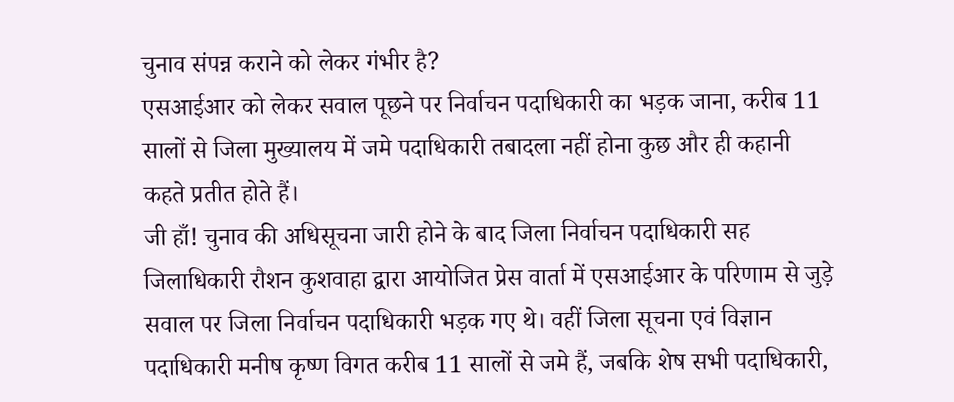चुनाव संपन्न कराने को लेकर गंभीर है?
एसआईआर को लेकर सवाल पूछने पर निर्वाचन पदाधिकारी का भड़क जाना, करीब 11 सालों से जिला मुख्यालय में जमे पदाधिकारी तबादला नहीं होना कुछ और ही कहानी कहते प्रतीत होते हैं।
जी हाँ! चुनाव की अधिसूचना जारी होने के बाद जिला निर्वाचन पदाधिकारी सह जिलाधिकारी रौशन कुशवाहा द्वारा आयोजित प्रेस वार्ता में एसआईआर के परिणाम से जुड़े सवाल पर जिला निर्वाचन पदाधिकारी भड़क गए थे। वहीं जिला सूचना एवं विज्ञान पदाधिकारी मनीष कृष्ण विगत करीब 11 सालों से जमे हैं, जबकि शेष सभी पदाधिकारी,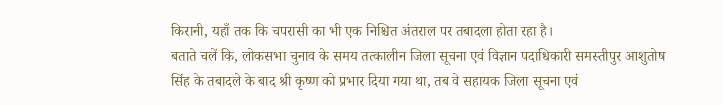किरानी, यहाँ तक कि चपरासी का भी एक निश्चित अंतराल पर तबादला होता रहा है।
बताते चलें कि, लोकसभा चुनाव के समय तत्कालीन जिला सूचना एवं विज्ञान पदाधिकारी समस्तीपुर आशुतोष सिंह के तबादले के बाद श्री कृष्ण को प्रभार दिया गया था, तब वे सहायक जिला सूचना एवं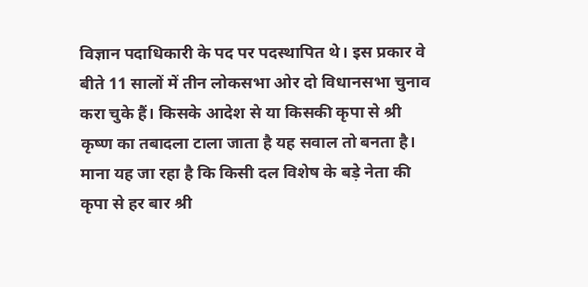विज्ञान पदाधिकारी के पद पर पदस्थापित थे। इस प्रकार वे बीते 11 सालों में तीन लोकसभा ओर दो विधानसभा चुनाव करा चुके हैं। किसके आदेश से या किसकी कृपा से श्री कृष्ण का तबादला टाला जाता है यह सवाल तो बनता है।
माना यह जा रहा है कि किसी दल विशेष के बड़े नेता की कृपा से हर बार श्री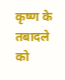कृष्ण के तबादले को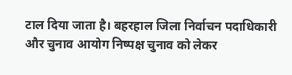टाल दिया जाता है। बहरहाल जिला निर्वाचन पदाधिकारी और चुनाव आयोग निष्पक्ष चुनाव को लेकर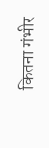कितना गंभीर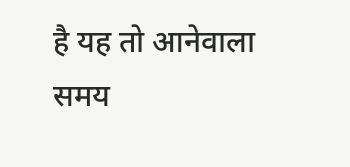है यह तो आनेवाला समय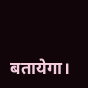बतायेगा।